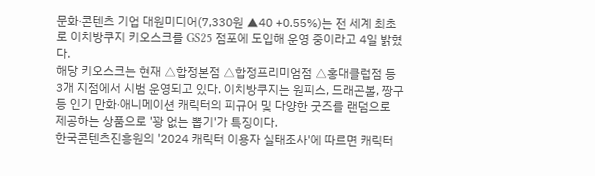문화∙콘텐츠 기업 대원미디어(7,330원 ▲40 +0.55%)는 전 세계 최초로 이치방쿠지 키오스크를 GS25 점포에 도입해 운영 중이라고 4일 밝혔다.
해당 키오스크는 현재 △합정본점 △합정프리미엄점 △홍대클럽점 등 3개 지점에서 시범 운영되고 있다. 이치방쿠지는 원피스, 드래곤볼, 짱구 등 인기 만화∙애니메이션 캐릭터의 피규어 및 다양한 굿즈를 랜덤으로 제공하는 상품으로 '꽝 없는 뽑기'가 특징이다.
한국콘텐츠진흥원의 '2024 캐릭터 이용자 실태조사'에 따르면 캐릭터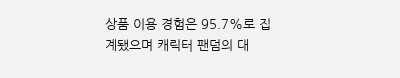상품 이용 경험은 95.7%로 집계됐으며 캐릭터 팬덤의 대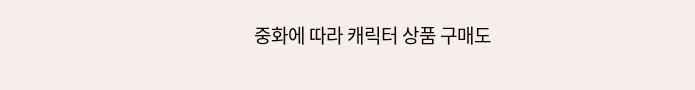중화에 따라 캐릭터 상품 구매도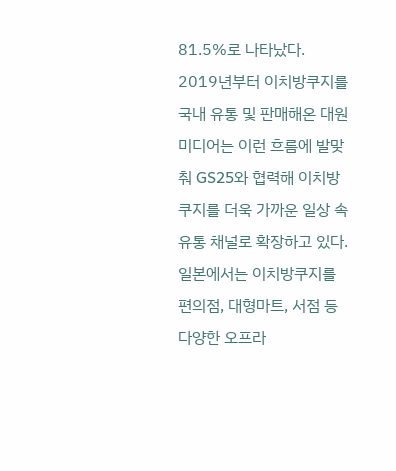81.5%로 나타났다.
2019년부터 이치방쿠지를 국내 유통 및 판매해온 대원미디어는 이런 흐름에 발맞춰 GS25와 협력해 이치방쿠지를 더욱 가까운 일상 속 유통 채널로 확장하고 있다. 일본에서는 이치방쿠지를 편의점, 대형마트, 서점 등 다양한 오프라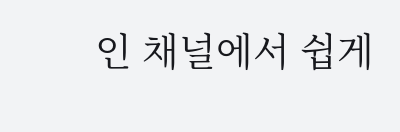인 채널에서 쉽게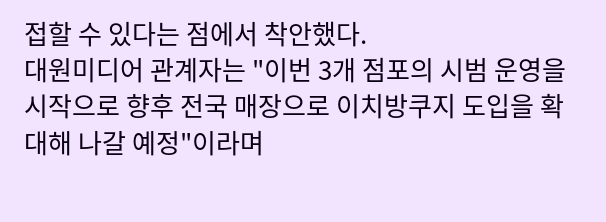접할 수 있다는 점에서 착안했다.
대원미디어 관계자는 "이번 3개 점포의 시범 운영을 시작으로 향후 전국 매장으로 이치방쿠지 도입을 확대해 나갈 예정"이라며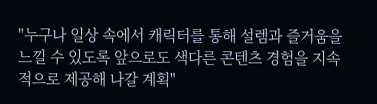"누구나 일상 속에서 캐릭터를 통해 설렘과 즐거움을 느낄 수 있도록 앞으로도 색다른 콘텐츠 경험을 지속적으로 제공해 나갈 계획"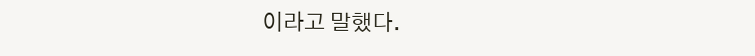이라고 말했다.